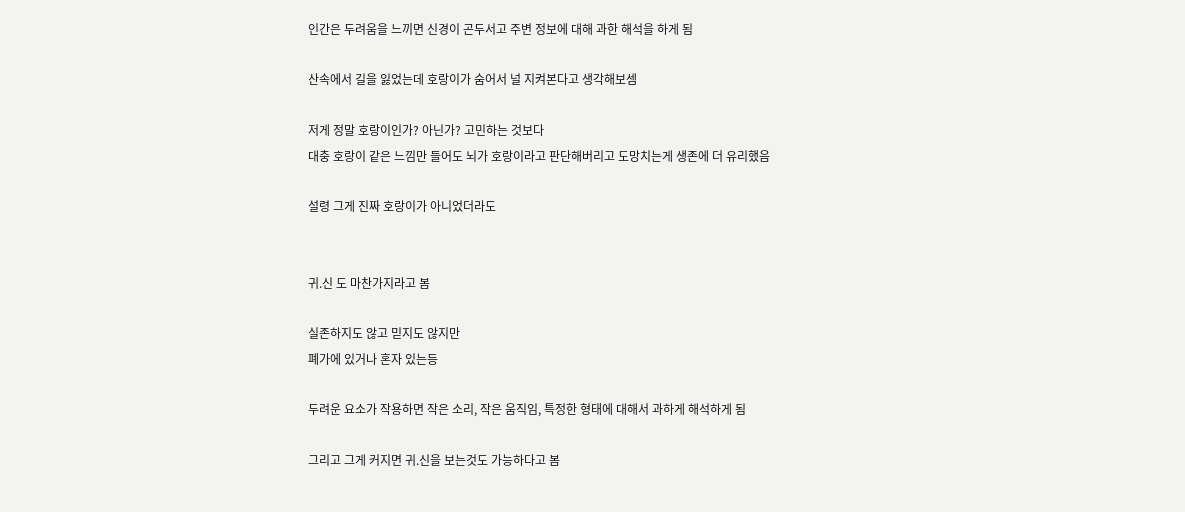인간은 두려움을 느끼면 신경이 곤두서고 주변 정보에 대해 과한 해석을 하게 됨

산속에서 길을 잃었는데 호랑이가 숨어서 널 지켜본다고 생각해보셈

저게 정말 호랑이인가? 아닌가? 고민하는 것보다
대충 호랑이 같은 느낌만 들어도 뇌가 호랑이라고 판단해버리고 도망치는게 생존에 더 유리했음

설령 그게 진짜 호랑이가 아니었더라도


귀.신 도 마찬가지라고 봄

실존하지도 않고 믿지도 않지만
폐가에 있거나 혼자 있는등

두려운 요소가 작용하면 작은 소리, 작은 움직임, 특정한 형태에 대해서 과하게 해석하게 됨

그리고 그게 커지면 귀.신을 보는것도 가능하다고 봄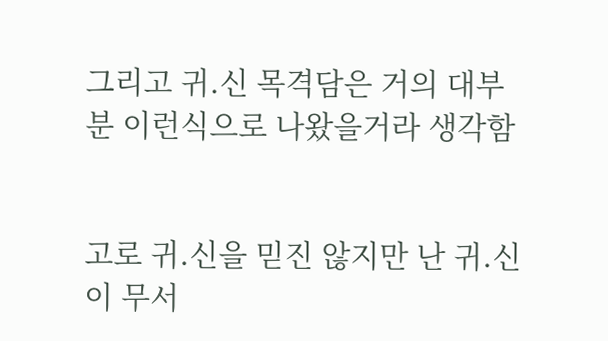그리고 귀.신 목격담은 거의 대부분 이런식으로 나왔을거라 생각함


고로 귀.신을 믿진 않지만 난 귀.신이 무서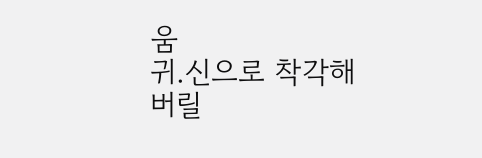움
귀.신으로 착각해버릴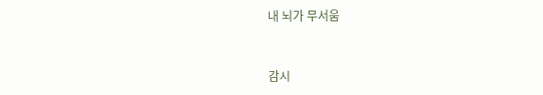내 뇌가 무서움


감시